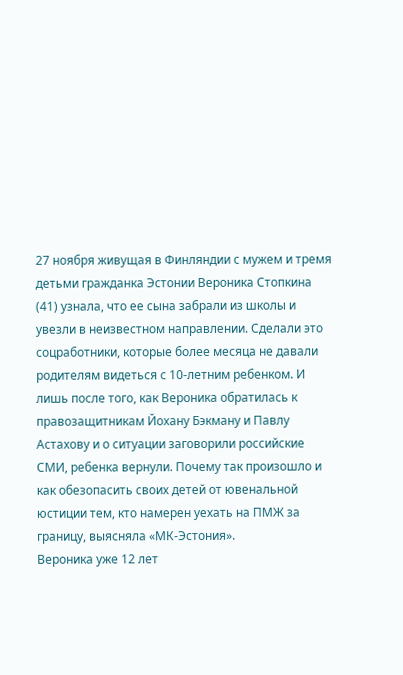27 ноября живущая в Финляндии с мужем и тремя детьми гражданка Эстонии Вероника Стопкина (41) узнала, что ее сына забрали из школы и увезли в неизвестном направлении. Сделали это соцработники, которые более месяца не давали родителям видеться с 10-летним ребенком. И лишь после того, как Вероника обратилась к правозащитникам Йохану Бэкману и Павлу Астахову и о ситуации заговорили российские СМИ, ребенка вернули. Почему так произошло и как обезопасить своих детей от ювенальной юстиции тем, кто намерен уехать на ПМЖ за границу, выясняла «МК-Эстония».
Вероника уже 12 лет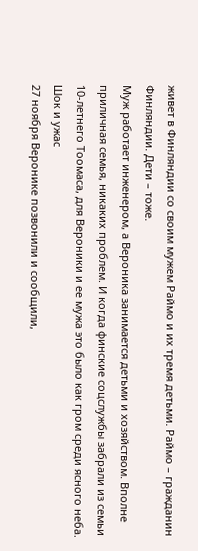живет в Финляндии со своим мужем Раймо и их тремя детьми. Раймо – гражданин Финляндии. Дети – тоже.
Муж работает инженером, а Вероника занимается детьми и хозяйством. Вполне приличная семья, никаких проблем. И когда финские соцслужбы забрали из семьи 10-летнего Тоомаса, для Вероники и ее мужа это было как гром среди ясного неба.
Шок и ужас
27 ноября Веронике позвонили и сообщили,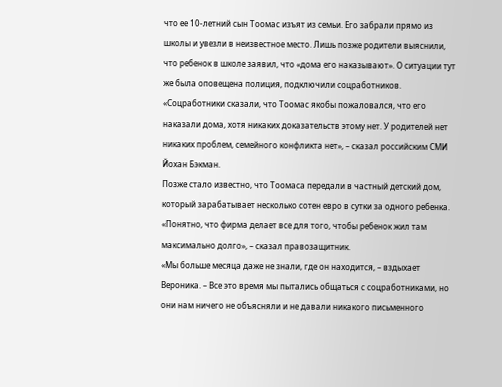что ее 10-летний сын Тоомас изъят из семьи. Его забрали прямо из школы и увезли в неизвестное место. Лишь позже родители выяснили, что ребенок в школе заявил, что «дома его наказывают». О ситуации тут же была оповещена полиция, подключили соцработников.
«Соцработники сказали, что Тоомас якобы пожаловался, что его наказали дома, хотя никаких доказательств этому нет. У родителей нет никаких проблем, семейного конфликта нет», – сказал российским СМИ Йохан Бэкман.
Позже стало известно, что Тоомаса передали в частный детский дом, который зарабатывает несколько сотен евро в сутки за одного ребенка.
«Понятно, что фирма делает все для того, чтобы ребенок жил там максимально долго», – сказал правозащитник.
«Мы больше месяца даже не знали, где он находится, – вздыхает Вероника. – Все это время мы пытались общаться с соцработниками, но они нам ничего не объясняли и не давали никакого письменного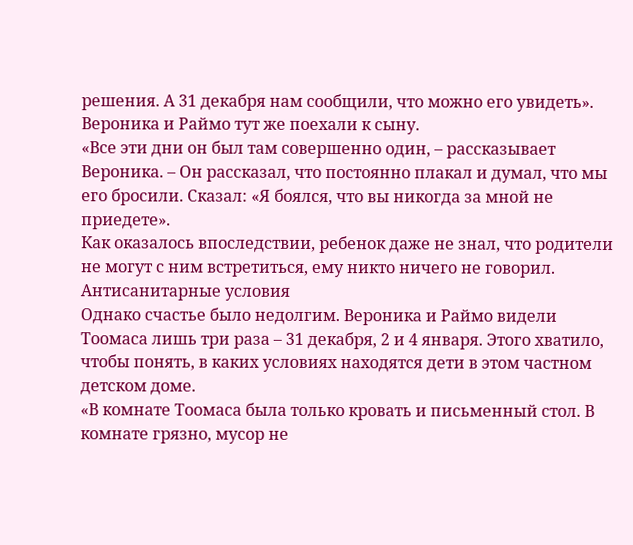решения. А 31 декабря нам сообщили, что можно его увидеть».
Вероника и Раймо тут же поехали к сыну.
«Все эти дни он был там совершенно один, – рассказывает Вероника. – Он рассказал, что постоянно плакал и думал, что мы его бросили. Сказал: «Я боялся, что вы никогда за мной не приедете».
Как оказалось впоследствии, ребенок даже не знал, что родители не могут с ним встретиться, ему никто ничего не говорил.
Антисанитарные условия
Однако счастье было недолгим. Вероника и Раймо видели Тоомаса лишь три раза – 31 декабря, 2 и 4 января. Этого хватило, чтобы понять, в каких условиях находятся дети в этом частном детском доме.
«В комнате Тоомаса была только кровать и письменный стол. В комнате грязно, мусор не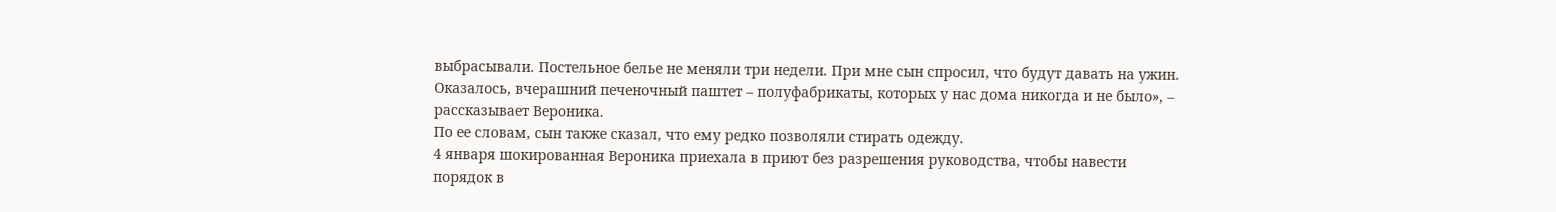выбрасывали. Постельное белье не меняли три недели. При мне сын спросил, что будут давать на ужин. Оказалось, вчерашний печеночный паштет – полуфабрикаты, которых у нас дома никогда и не было», – рассказывает Вероника.
По ее словам, сын также сказал, что ему редко позволяли стирать одежду.
4 января шокированная Вероника приехала в приют без разрешения руководства, чтобы навести порядок в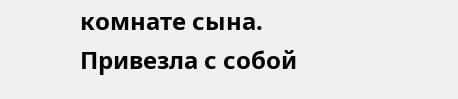комнате сына. Привезла с собой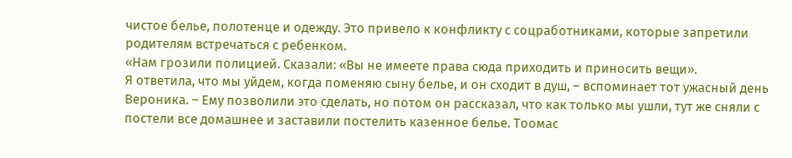чистое белье, полотенце и одежду. Это привело к конфликту с соцработниками, которые запретили родителям встречаться с ребенком.
«Нам грозили полицией. Сказали: «Вы не имеете права сюда приходить и приносить вещи».
Я ответила, что мы уйдем, когда поменяю сыну белье, и он сходит в душ, – вспоминает тот ужасный день Вероника. – Ему позволили это сделать, но потом он рассказал, что как только мы ушли, тут же сняли с постели все домашнее и заставили постелить казенное белье. Тоомас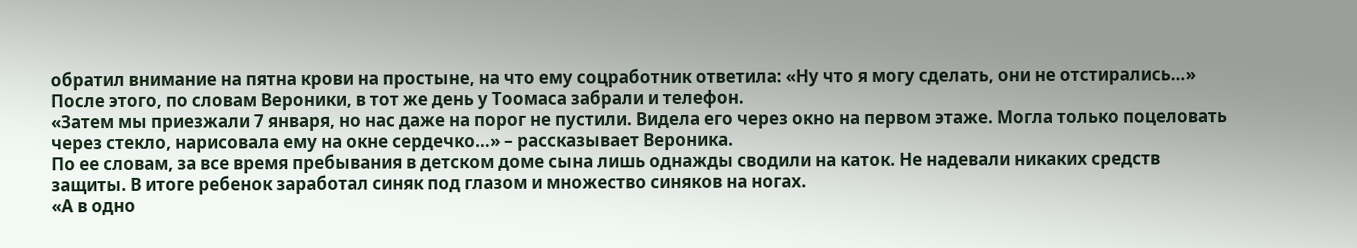обратил внимание на пятна крови на простыне, на что ему соцработник ответила: «Ну что я могу сделать, они не отстирались…»
После этого, по словам Вероники, в тот же день у Тоомаса забрали и телефон.
«Затем мы приезжали 7 января, но нас даже на порог не пустили. Видела его через окно на первом этаже. Могла только поцеловать через стекло, нарисовала ему на окне сердечко…» – рассказывает Вероника.
По ее словам, за все время пребывания в детском доме сына лишь однажды сводили на каток. Не надевали никаких средств защиты. В итоге ребенок заработал синяк под глазом и множество синяков на ногах.
«А в одно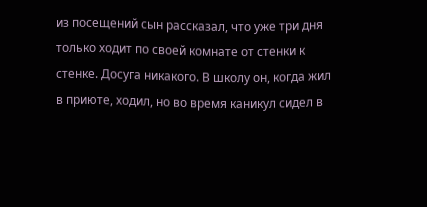из посещений сын рассказал, что уже три дня только ходит по своей комнате от стенки к стенке. Досуга никакого. В школу он, когда жил в приюте, ходил, но во время каникул сидел в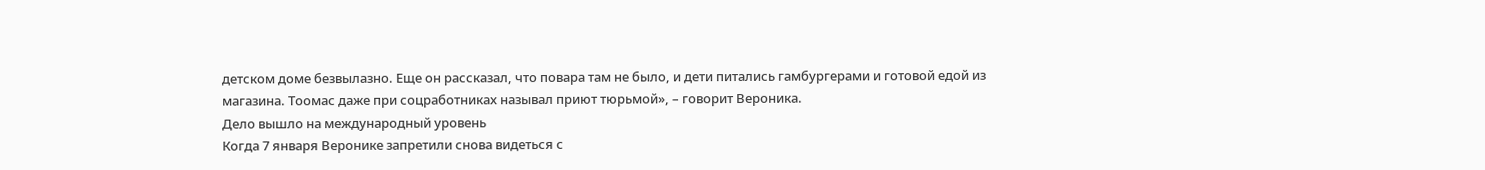детском доме безвылазно. Еще он рассказал, что повара там не было, и дети питались гамбургерами и готовой едой из магазина. Тоомас даже при соцработниках называл приют тюрьмой», – говорит Вероника.
Дело вышло на международный уровень
Когда 7 января Веронике запретили снова видеться с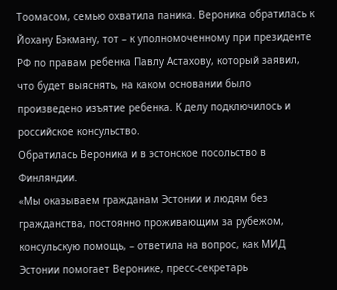Тоомасом, семью охватила паника. Вероника обратилась к Йохану Бэкману, тот – к уполномоченному при президенте РФ по правам ребенка Павлу Астахову, который заявил, что будет выяснять, на каком основании было произведено изъятие ребенка. К делу подключилось и российское консульство.
Обратилась Вероника и в эстонское посольство в Финляндии.
«Мы оказываем гражданам Эстонии и людям без гражданства, постоянно проживающим за рубежом, консульскую помощь, – ответила на вопрос, как МИД Эстонии помогает Веронике, пресс-секретарь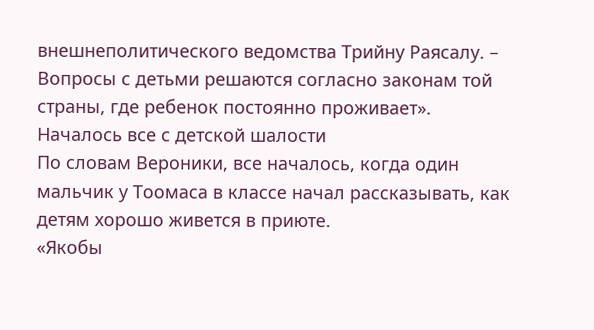внешнеполитического ведомства Трийну Раясалу. – Вопросы с детьми решаются согласно законам той страны, где ребенок постоянно проживает».
Началось все с детской шалости
По словам Вероники, все началось, когда один мальчик у Тоомаса в классе начал рассказывать, как детям хорошо живется в приюте.
«Якобы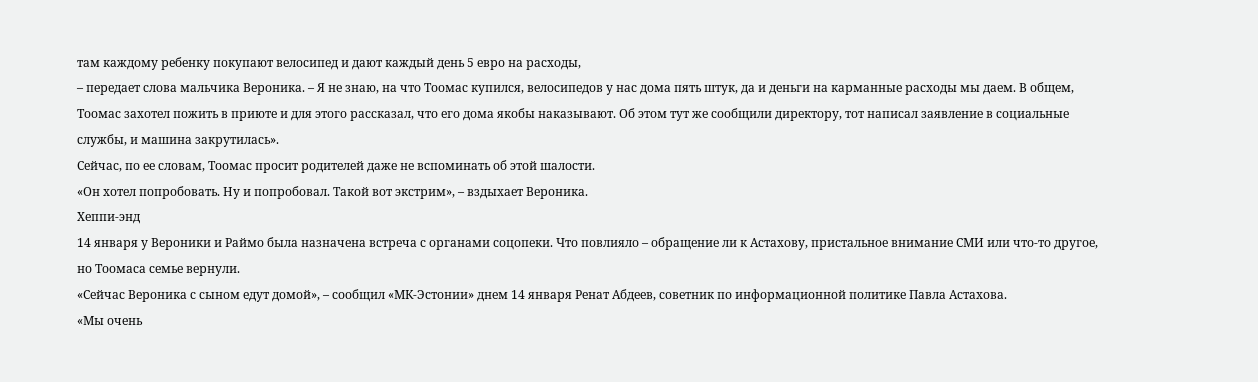там каждому ребенку покупают велосипед и дают каждый день 5 евро на расходы,
– передает слова мальчика Вероника. – Я не знаю, на что Тоомас купился, велосипедов у нас дома пять штук, да и деньги на карманные расходы мы даем. В общем, Тоомас захотел пожить в приюте и для этого рассказал, что его дома якобы наказывают. Об этом тут же сообщили директору, тот написал заявление в социальные службы, и машина закрутилась».
Сейчас, по ее словам, Тоомас просит родителей даже не вспоминать об этой шалости.
«Он хотел попробовать. Ну и попробовал. Такой вот экстрим», – вздыхает Вероника.
Хеппи-энд
14 января у Вероники и Раймо была назначена встреча с органами соцопеки. Что повлияло – обращение ли к Астахову, пристальное внимание СМИ или что-то другое, но Тоомаса семье вернули.
«Сейчас Вероника с сыном едут домой», – сообщил «МК-Эстонии» днем 14 января Ренат Абдеев, советник по информационной политике Павла Астахова.
«Мы очень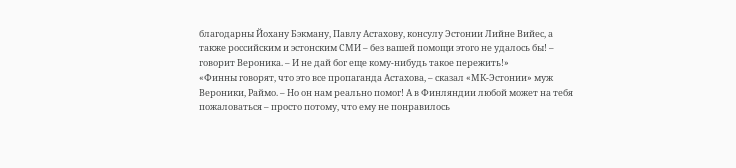благодарны Йохану Бэкману, Павлу Астахову, консулу Эстонии Лийне Вийес, а также российским и эстонским СМИ – без вашей помощи этого не удалось бы! – говорит Вероника. – И не дай бог еще кому-нибудь такое пережить!»
«Финны говорят, что это все пропаганда Астахова, – сказал «МК-Эстонии» муж Вероники, Раймо. – Но он нам реально помог! А в Финляндии любой может на тебя пожаловаться – просто потому, что ему не понравилось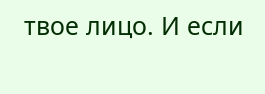твое лицо. И если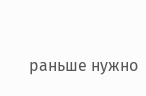раньше нужно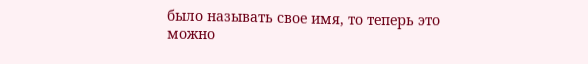было называть свое имя, то теперь это можно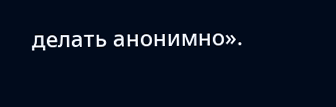делать анонимно».